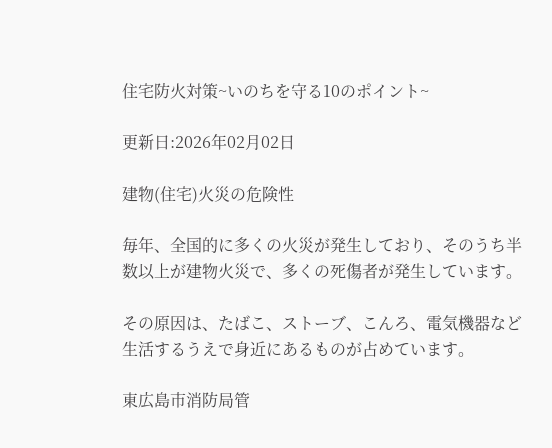住宅防火対策~いのちを守る10のポイント~

更新日:2026年02月02日

建物(住宅)火災の危険性

毎年、全国的に多くの火災が発生しており、そのうち半数以上が建物火災で、多くの死傷者が発生しています。

その原因は、たばこ、ストーブ、こんろ、電気機器など生活するうえで身近にあるものが占めています。

東広島市消防局管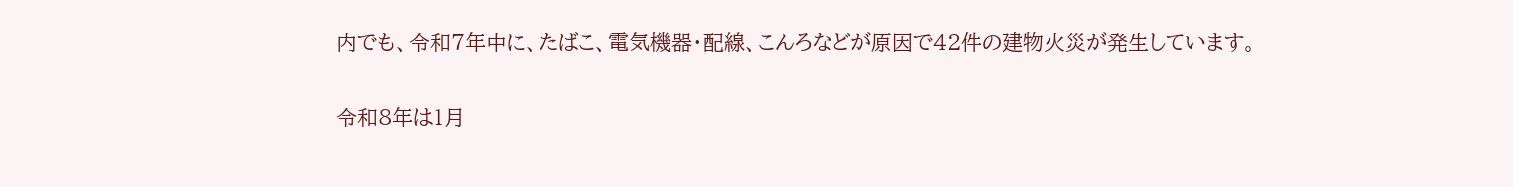内でも、令和7年中に、たばこ、電気機器・配線、こんろなどが原因で42件の建物火災が発生しています。

令和8年は1月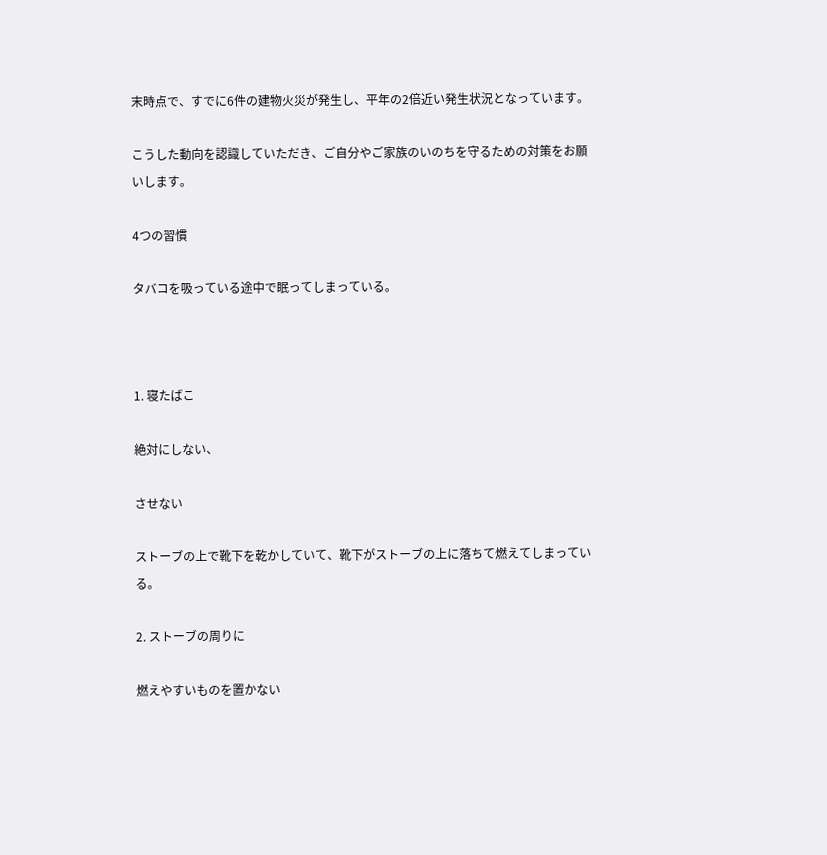末時点で、すでに6件の建物火災が発生し、平年の2倍近い発生状況となっています。

こうした動向を認識していただき、ご自分やご家族のいのちを守るための対策をお願いします。

4つの習慣

タバコを吸っている途中で眠ってしまっている。



1. 寝たばこ

絶対にしない、

させない

ストーブの上で靴下を乾かしていて、靴下がストーブの上に落ちて燃えてしまっている。

2. ストーブの周りに

燃えやすいものを置かない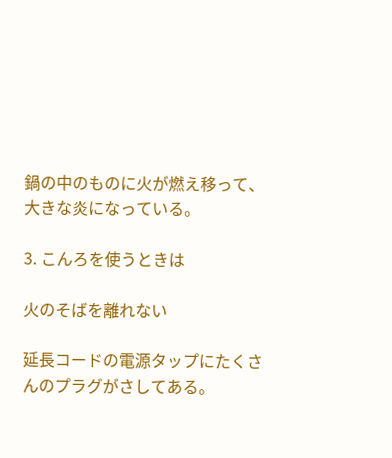鍋の中のものに火が燃え移って、大きな炎になっている。

3. こんろを使うときは

火のそばを離れない

延長コードの電源タップにたくさんのプラグがさしてある。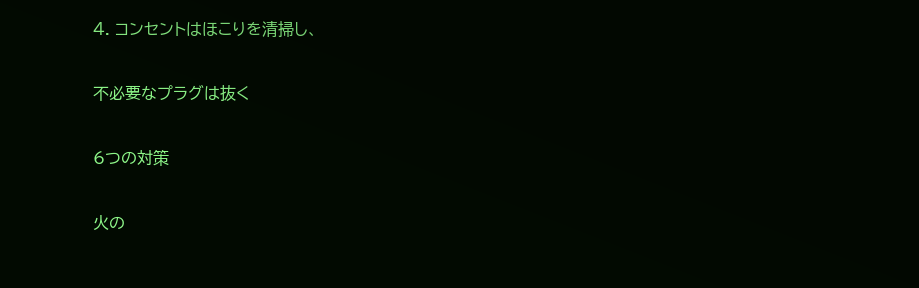4. コンセントはほこりを清掃し、

不必要なプラグは抜く

6つの対策

火の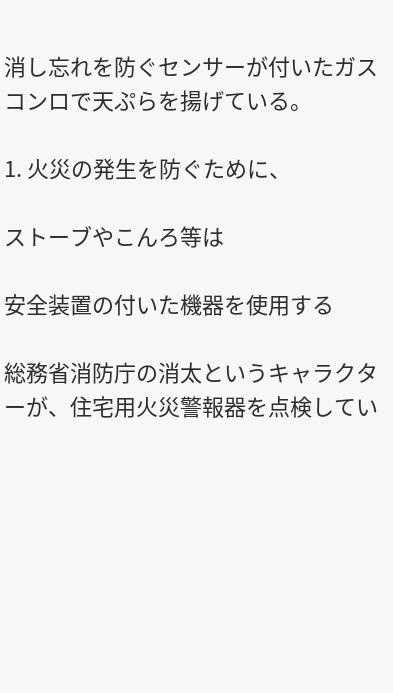消し忘れを防ぐセンサーが付いたガスコンロで天ぷらを揚げている。

1. 火災の発生を防ぐために、

ストーブやこんろ等は

安全装置の付いた機器を使用する

総務省消防庁の消太というキャラクターが、住宅用火災警報器を点検してい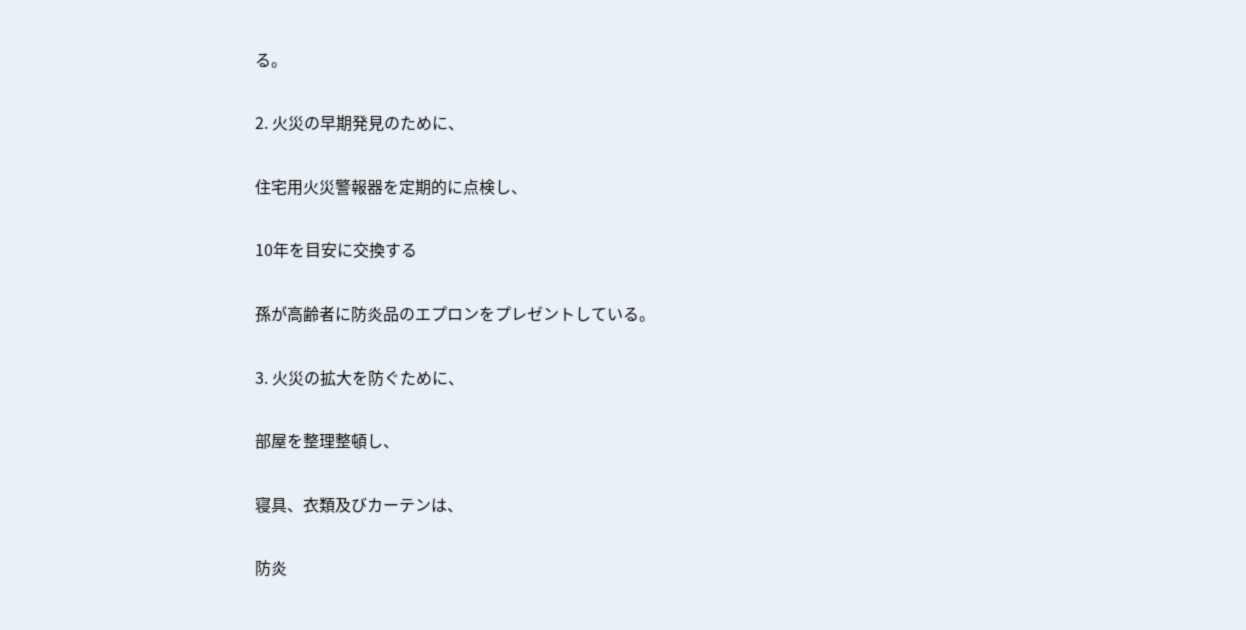る。

2. 火災の早期発見のために、

住宅用火災警報器を定期的に点検し、

10年を目安に交換する

孫が高齢者に防炎品のエプロンをプレゼントしている。

3. 火災の拡大を防ぐために、

部屋を整理整頓し、

寝具、衣類及びカーテンは、

防炎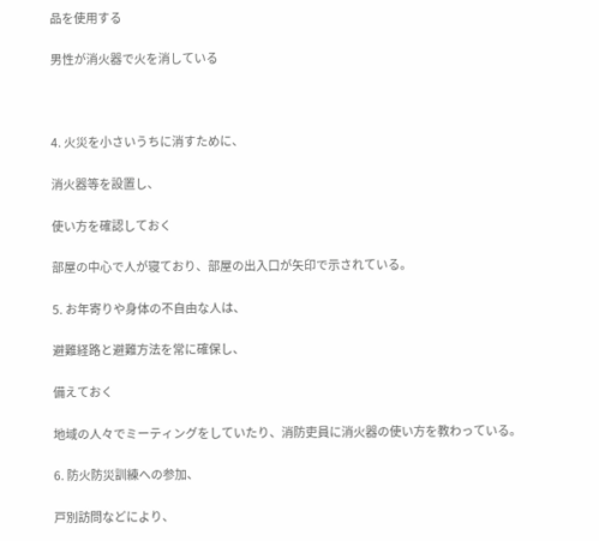品を使用する

男性が消火器で火を消している



4. 火災を小さいうちに消すために、

消火器等を設置し、

使い方を確認しておく

部屋の中心で人が寝ており、部屋の出入口が矢印で示されている。

5. お年寄りや身体の不自由な人は、

避難経路と避難方法を常に確保し、

備えておく

地域の人々でミーティングをしていたり、消防吏員に消火器の使い方を教わっている。

6. 防火防災訓練への参加、

戸別訪問などにより、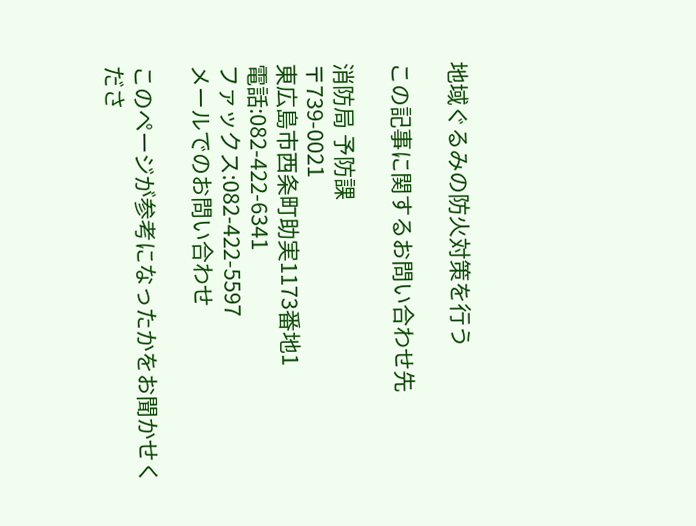地域ぐるみの防火対策を行う

この記事に関するお問い合わせ先

消防局 予防課
〒739-0021
東広島市西条町助実1173番地1
電話:082-422-6341
ファックス:082-422-5597
メールでのお問い合わせ

このページが参考になったかをお聞かせくださ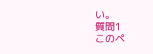い。
質問1
このペ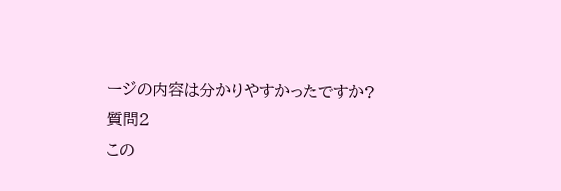ージの内容は分かりやすかったですか?
質問2
この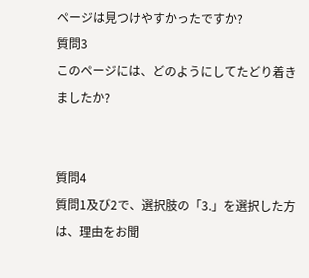ページは見つけやすかったですか?
質問3
このページには、どのようにしてたどり着きましたか?


質問4
質問1及び2で、選択肢の「3.」を選択した方は、理由をお聞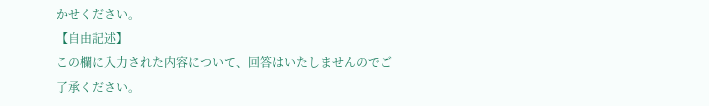かせください。
【自由記述】
この欄に入力された内容について、回答はいたしませんのでご了承ください。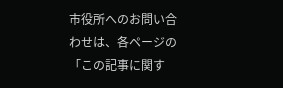市役所へのお問い合わせは、各ページの「この記事に関す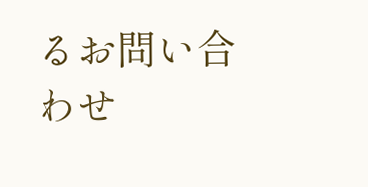るお問い合わせ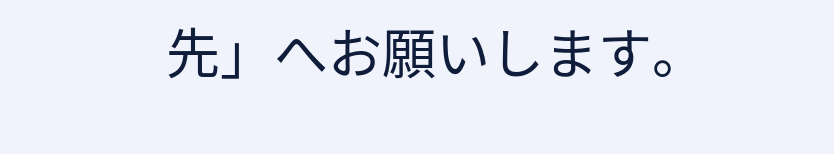先」へお願いします。